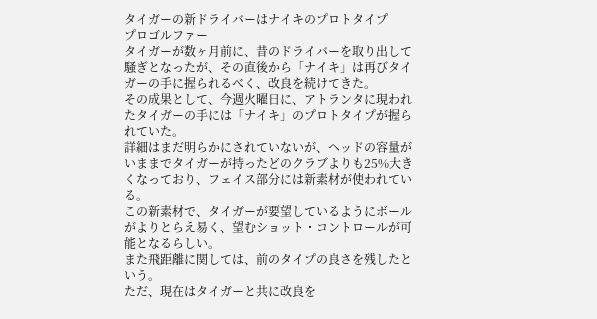タイガーの新ドライバーはナイキのプロトタイプ
プロゴルファー
タイガーが数ヶ月前に、昔のドライバーを取り出して騒ぎとなったが、その直後から「ナイキ」は再びタイガーの手に握られるべく、改良を続けてきた。
その成果として、今週火曜日に、アトランタに現われたタイガーの手には「ナイキ」のプロトタイプが握られていた。
詳細はまだ明らかにされていないが、ヘッドの容量がいままでタイガーが持ったどのクラブよりも25%大きくなっており、フェイス部分には新素材が使われている。
この新素材で、タイガーが要望しているようにボールがよりとらえ易く、望むショット・コントロールが可能となるらしい。
また飛距離に関しては、前のタイプの良さを残したという。
ただ、現在はタイガーと共に改良を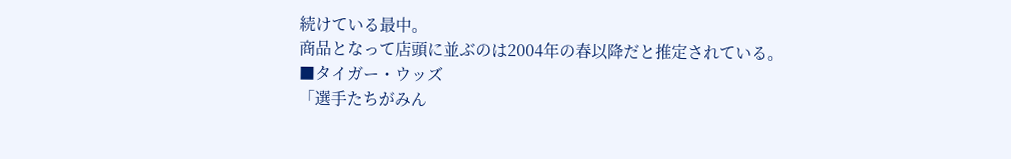続けている最中。
商品となって店頭に並ぶのは2004年の春以降だと推定されている。
■タイガー・ウッズ
「選手たちがみん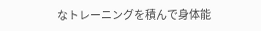なトレーニングを積んで身体能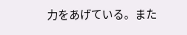力をあげている。また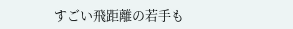すごい飛距離の若手も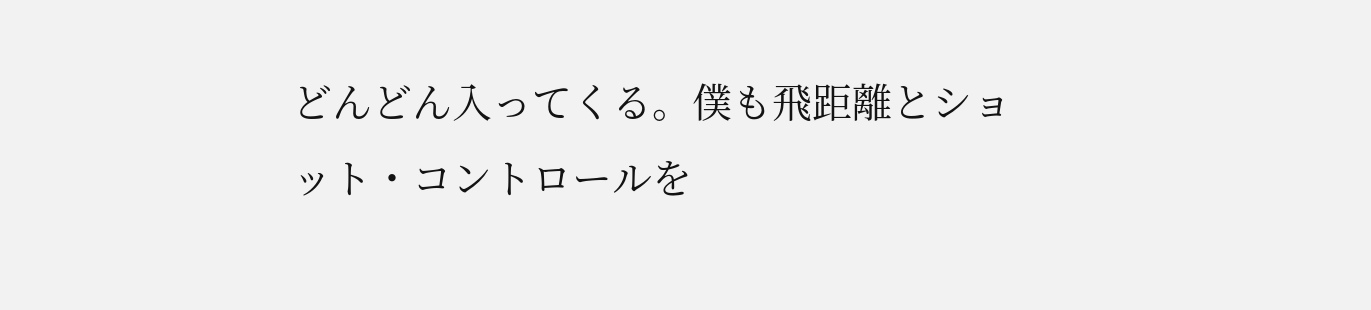どんどん入ってくる。僕も飛距離とショット・コントロールを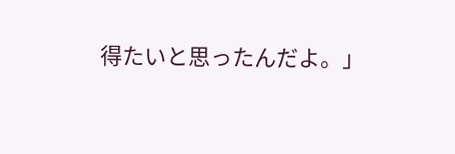得たいと思ったんだよ。」